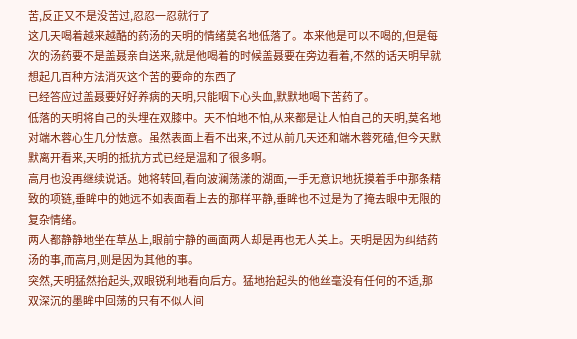苦,反正又不是没苦过,忍忍一忍就行了
这几天喝着越来越酷的药汤的天明的情绪莫名地低落了。本来他是可以不喝的,但是每次的汤药要不是盖聂亲自送来,就是他喝着的时候盖聂要在旁边看着,不然的话天明早就想起几百种方法消灭这个苦的要命的东西了
已经答应过盖聂要好好养病的天明,只能咽下心头血,默默地喝下苦药了。
低落的天明将自己的头埋在双膝中。天不怕地不怕,从来都是让人怕自己的天明,莫名地对端木蓉心生几分怯意。虽然表面上看不出来,不过从前几天还和端木蓉死磕,但今天默默离开看来,天明的抵抗方式已经是温和了很多啊。
高月也没再继续说话。她将转回,看向波澜荡漾的湖面,一手无意识地抚摸着手中那条精致的项链,垂眸中的她远不如表面看上去的那样平静,垂眸也不过是为了掩去眼中无限的复杂情绪。
两人都静静地坐在草丛上,眼前宁静的画面两人却是再也无人关上。天明是因为纠结药汤的事,而高月,则是因为其他的事。
突然,天明猛然抬起头,双眼锐利地看向后方。猛地抬起头的他丝毫没有任何的不适,那双深沉的墨眸中回荡的只有不似人间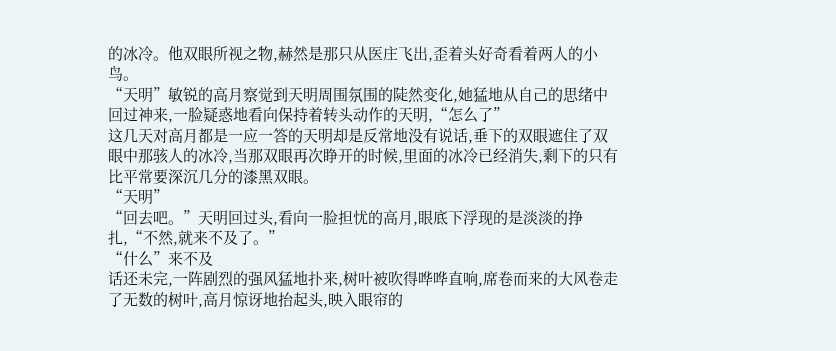的冰冷。他双眼所视之物,赫然是那只从医庄飞出,歪着头好奇看着两人的小鸟。
“天明”敏锐的高月察觉到天明周围氛围的陡然变化,她猛地从自己的思绪中回过神来,一脸疑惑地看向保持着转头动作的天明,“怎么了”
这几天对高月都是一应一答的天明却是反常地没有说话,垂下的双眼遮住了双眼中那骇人的冰冷,当那双眼再次睁开的时候,里面的冰冷已经消失,剩下的只有比平常要深沉几分的漆黑双眼。
“天明”
“回去吧。”天明回过头,看向一脸担忧的高月,眼底下浮现的是淡淡的挣扎,“不然,就来不及了。”
“什么”来不及
话还未完,一阵剧烈的强风猛地扑来,树叶被吹得哗哗直响,席卷而来的大风卷走了无数的树叶,高月惊讶地抬起头,映入眼帘的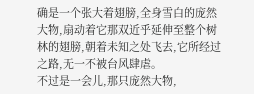确是一个张大着翅膀,全身雪白的庞然大物,扇动着它那双近乎延伸至整个树林的翅膀,朝着未知之处飞去,它所经过之路,无一不被台风肆虐。
不过是一会儿,那只庞然大物,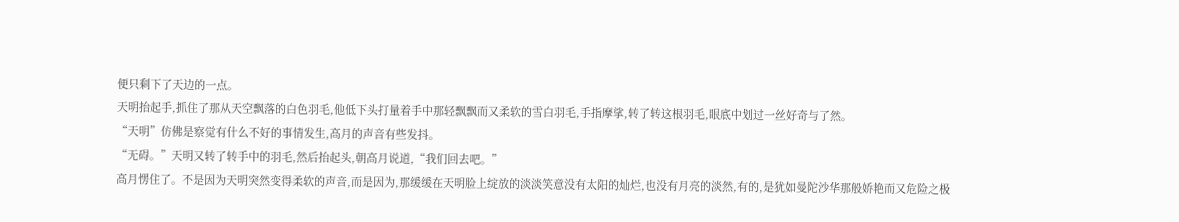便只剩下了天边的一点。
天明抬起手,抓住了那从天空飘落的白色羽毛,他低下头打量着手中那轻飘飘而又柔软的雪白羽毛,手指摩挲,转了转这根羽毛,眼底中划过一丝好奇与了然。
“天明”仿佛是察觉有什么不好的事情发生,高月的声音有些发抖。
“无碍。”天明又转了转手中的羽毛,然后抬起头,朝高月说道,“我们回去吧。”
高月愣住了。不是因为天明突然变得柔软的声音,而是因为,那缓缓在天明脸上绽放的淡淡笑意没有太阳的灿烂,也没有月亮的淡然,有的,是犹如曼陀沙华那般娇艳而又危险之极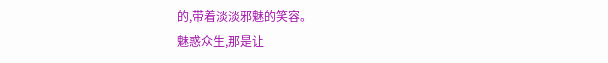的,带着淡淡邪魅的笑容。
魅惑众生,那是让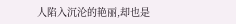人陷入沉沦的艳丽,却也是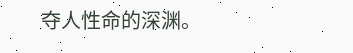夺人性命的深渊。